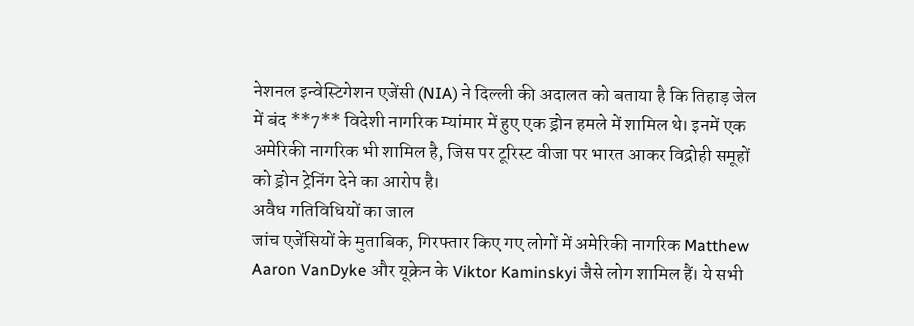नेशनल इन्वेस्टिगेशन एजेंसी (NIA) ने दिल्ली की अदालत को बताया है कि तिहाड़ जेल में बंद **7** विदेशी नागरिक म्यांमार में हुए एक ड्रोन हमले में शामिल थे। इनमें एक अमेरिकी नागरिक भी शामिल है, जिस पर टूरिस्ट वीजा पर भारत आकर विद्रोही समूहों को ड्रोन ट्रेनिंग देने का आरोप है।
अवैध गतिविधियों का जाल
जांच एजेंसियों के मुताबिक, गिरफ्तार किए गए लोगों में अमेरिकी नागरिक Matthew Aaron VanDyke और यूक्रेन के Viktor Kaminskyi जैसे लोग शामिल हैं। ये सभी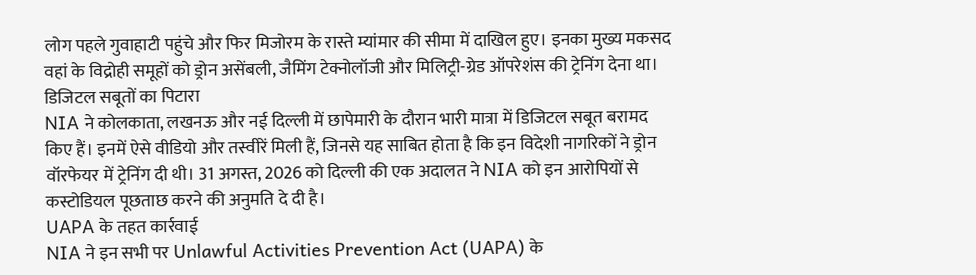लोग पहले गुवाहाटी पहुंचे और फिर मिजोरम के रास्ते म्यांमार की सीमा में दाखिल हुए। इनका मुख्य मकसद वहां के विद्रोही समूहों को ड्रोन असेंबली, जैमिंग टेक्नोलॉजी और मिलिट्री-ग्रेड ऑपरेशंस की ट्रेनिंग देना था।
डिजिटल सबूतों का पिटारा
NIA ने कोलकाता, लखनऊ और नई दिल्ली में छापेमारी के दौरान भारी मात्रा में डिजिटल सबूत बरामद किए हैं। इनमें ऐसे वीडियो और तस्वीरें मिली हैं, जिनसे यह साबित होता है कि इन विदेशी नागरिकों ने ड्रोन वॉरफेयर में ट्रेनिंग दी थी। 31 अगस्त, 2026 को दिल्ली की एक अदालत ने NIA को इन आरोपियों से कस्टोडियल पूछताछ करने की अनुमति दे दी है।
UAPA के तहत कार्रवाई
NIA ने इन सभी पर Unlawful Activities Prevention Act (UAPA) के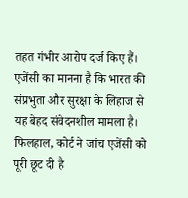तहत गंभीर आरोप दर्ज किए हैं। एजेंसी का मानना है कि भारत की संप्रभुता और सुरक्षा के लिहाज से यह बेहद संवेदनशील मामला है। फिलहाल, कोर्ट ने जांच एजेंसी को पूरी छूट दी है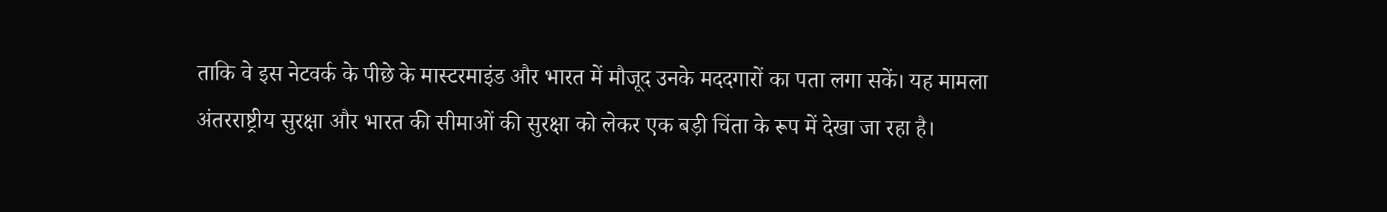ताकि वे इस नेटवर्क के पीछे के मास्टरमाइंड और भारत में मौजूद उनके मददगारों का पता लगा सकें। यह मामला अंतरराष्ट्रीय सुरक्षा और भारत की सीमाओं की सुरक्षा को लेकर एक बड़ी चिंता के रूप में देखा जा रहा है।